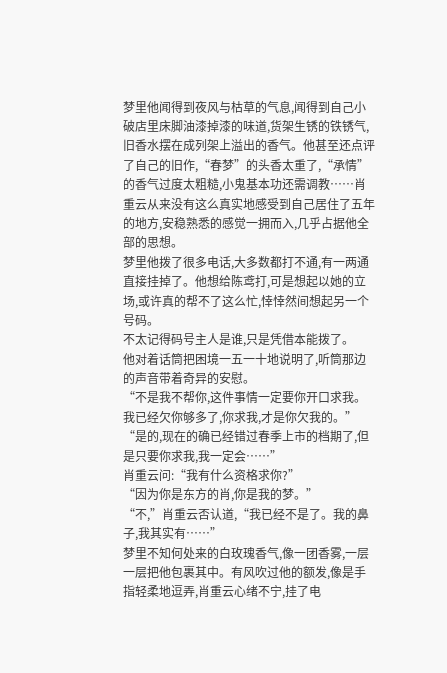梦里他闻得到夜风与枯草的气息,闻得到自己小破店里床脚油漆掉漆的味道,货架生锈的铁锈气,旧香水摆在成列架上溢出的香气。他甚至还点评了自己的旧作,“春梦”的头香太重了,“承情”的香气过度太粗糙,小鬼基本功还需调教……肖重云从来没有这么真实地感受到自己居住了五年的地方,安稳熟悉的感觉一拥而入,几乎占据他全部的思想。
梦里他拨了很多电话,大多数都打不通,有一两通直接挂掉了。他想给陈鸢打,可是想起以她的立场,或许真的帮不了这么忙,悻悻然间想起另一个号码。
不太记得码号主人是谁,只是凭借本能拨了。
他对着话筒把困境一五一十地说明了,听筒那边的声音带着奇异的安慰。
“不是我不帮你,这件事情一定要你开口求我。我已经欠你够多了,你求我,才是你欠我的。”
“是的,现在的确已经错过春季上市的档期了,但是只要你求我,我一定会……”
肖重云问:“我有什么资格求你?”
“因为你是东方的肖,你是我的梦。”
“不,”肖重云否认道,“我已经不是了。我的鼻子,我其实有……”
梦里不知何处来的白玫瑰香气,像一团香雾,一层一层把他包裹其中。有风吹过他的额发,像是手指轻柔地逗弄,肖重云心绪不宁,挂了电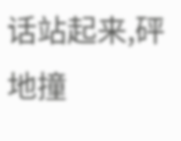话站起来,砰地撞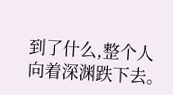到了什么,整个人向着深渊跌下去。